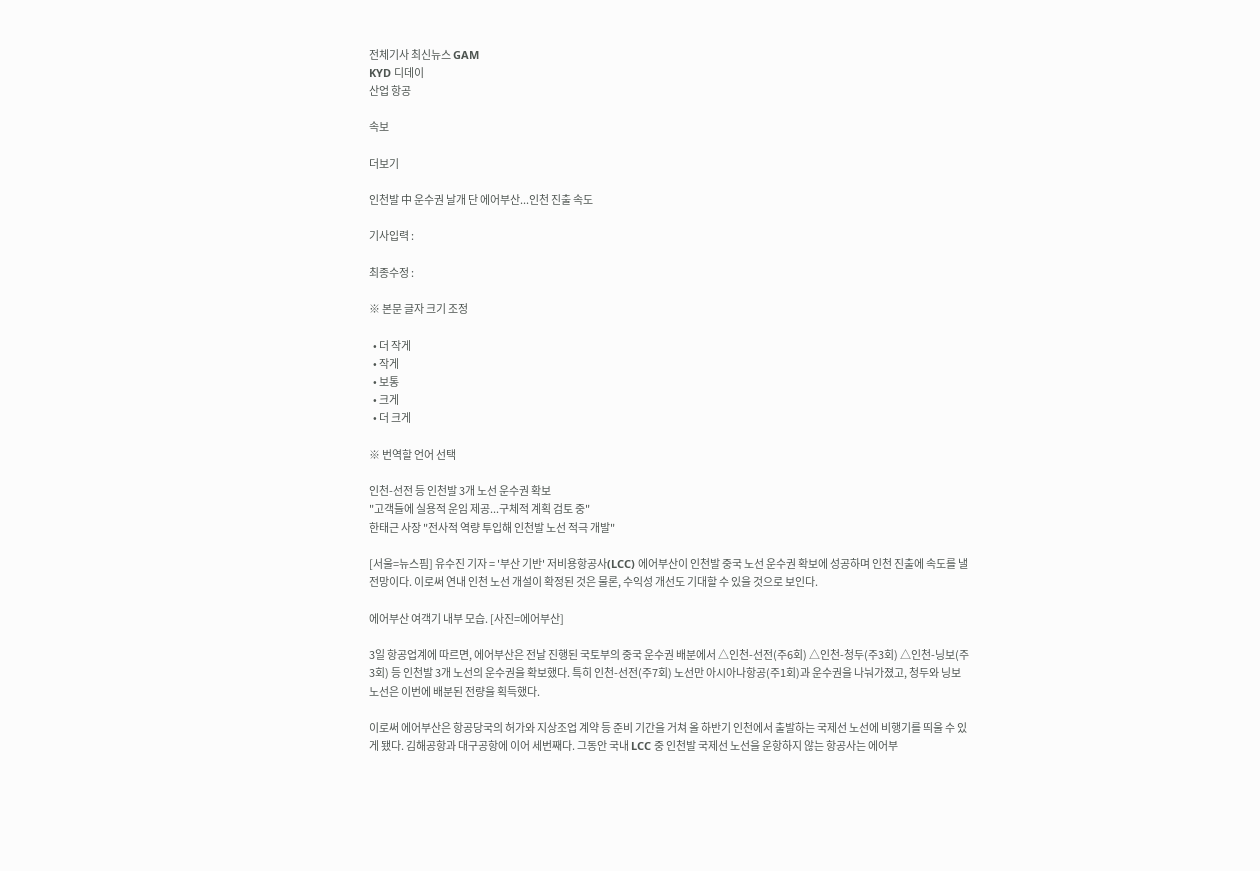전체기사 최신뉴스 GAM
KYD 디데이
산업 항공

속보

더보기

인천발 中 운수권 날개 단 에어부산...인천 진출 속도

기사입력 :

최종수정 :

※ 본문 글자 크기 조정

  • 더 작게
  • 작게
  • 보통
  • 크게
  • 더 크게

※ 번역할 언어 선택

인천-선전 등 인천발 3개 노선 운수권 확보
"고객들에 실용적 운임 제공...구체적 계획 검토 중"
한태근 사장 "전사적 역량 투입해 인천발 노선 적극 개발"

[서울=뉴스핌] 유수진 기자 = '부산 기반' 저비용항공사(LCC) 에어부산이 인천발 중국 노선 운수권 확보에 성공하며 인천 진출에 속도를 낼 전망이다. 이로써 연내 인천 노선 개설이 확정된 것은 물론, 수익성 개선도 기대할 수 있을 것으로 보인다.

에어부산 여객기 내부 모습. [사진=에어부산]

3일 항공업계에 따르면, 에어부산은 전날 진행된 국토부의 중국 운수권 배분에서 △인천-선전(주6회) △인천-청두(주3회) △인천-닝보(주3회) 등 인천발 3개 노선의 운수권을 확보했다. 특히 인천-선전(주7회) 노선만 아시아나항공(주1회)과 운수권을 나눠가졌고, 청두와 닝보 노선은 이번에 배분된 전량을 획득했다.

이로써 에어부산은 항공당국의 허가와 지상조업 계약 등 준비 기간을 거쳐 올 하반기 인천에서 출발하는 국제선 노선에 비행기를 띄울 수 있게 됐다. 김해공항과 대구공항에 이어 세번째다. 그동안 국내 LCC 중 인천발 국제선 노선을 운항하지 않는 항공사는 에어부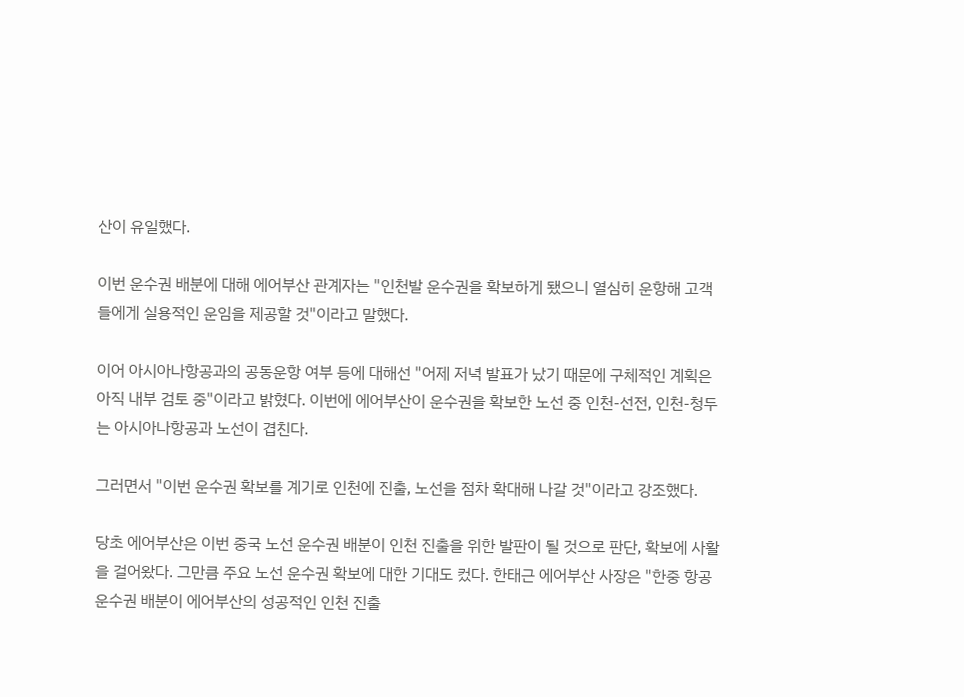산이 유일했다.

이번 운수권 배분에 대해 에어부산 관계자는 "인천발 운수권을 확보하게 됐으니 열심히 운항해 고객들에게 실용적인 운임을 제공할 것"이라고 말했다.

이어 아시아나항공과의 공동운항 여부 등에 대해선 "어제 저녁 발표가 났기 때문에 구체적인 계획은 아직 내부 검토 중"이라고 밝혔다. 이번에 에어부산이 운수권을 확보한 노선 중 인천-선전, 인천-청두는 아시아나항공과 노선이 겹친다.

그러면서 "이번 운수권 확보를 계기로 인천에 진출, 노선을 점차 확대해 나갈 것"이라고 강조했다.

당초 에어부산은 이번 중국 노선 운수권 배분이 인천 진출을 위한 발판이 될 것으로 판단, 확보에 사활을 걸어왔다. 그만큼 주요 노선 운수권 확보에 대한 기대도 컸다. 한태근 에어부산 사장은 "한중 항공 운수권 배분이 에어부산의 성공적인 인천 진출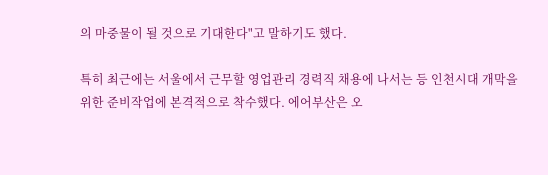의 마중물이 될 것으로 기대한다"고 말하기도 했다.

특히 최근에는 서울에서 근무할 영업관리 경력직 채용에 나서는 등 인천시대 개막을 위한 준비작업에 본격적으로 착수했다. 에어부산은 오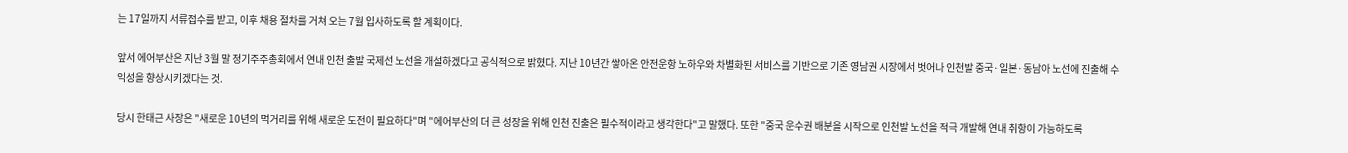는 17일까지 서류접수를 받고, 이후 채용 절차를 거쳐 오는 7월 입사하도록 할 계획이다.

앞서 에어부산은 지난 3월 말 정기주주총회에서 연내 인천 출발 국제선 노선을 개설하겠다고 공식적으로 밝혔다. 지난 10년간 쌓아온 안전운항 노하우와 차별화된 서비스를 기반으로 기존 영남권 시장에서 벗어나 인천발 중국·일본·동남아 노선에 진출해 수익성을 향상시키겠다는 것.

당시 한태근 사장은 "새로운 10년의 먹거리를 위해 새로운 도전이 필요하다"며 "에어부산의 더 큰 성장을 위해 인천 진출은 필수적이라고 생각한다"고 말했다. 또한 "중국 운수권 배분을 시작으로 인천발 노선을 적극 개발해 연내 취항이 가능하도록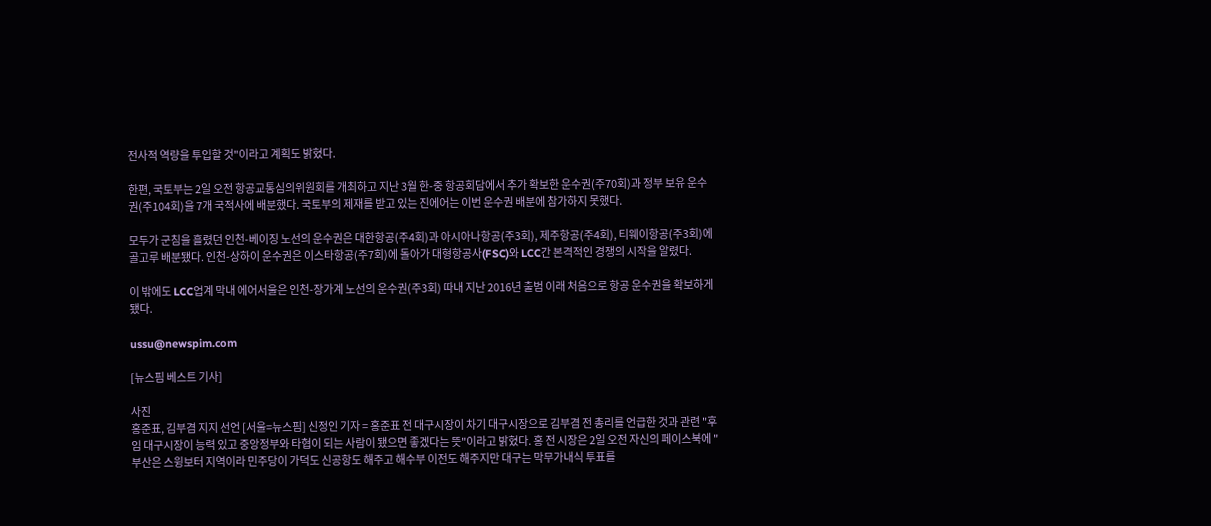전사적 역량을 투입할 것"이라고 계획도 밝혔다.

한편, 국토부는 2일 오전 항공교통심의위원회를 개최하고 지난 3월 한-중 항공회담에서 추가 확보한 운수권(주70회)과 정부 보유 운수권(주104회)을 7개 국적사에 배분했다. 국토부의 제재를 받고 있는 진에어는 이번 운수권 배분에 참가하지 못했다.

모두가 군침을 흘렸던 인천-베이징 노선의 운수권은 대한항공(주4회)과 아시아나항공(주3회), 제주항공(주4회), 티웨이항공(주3회)에 골고루 배분됐다. 인천-상하이 운수권은 이스타항공(주7회)에 돌아가 대형항공사(FSC)와 LCC간 본격적인 경쟁의 시작을 알렸다.

이 밖에도 LCC업계 막내 에어서울은 인천-장가계 노선의 운수권(주3회) 따내 지난 2016년 출범 이래 처음으로 항공 운수권을 확보하게 됐다.

ussu@newspim.com

[뉴스핌 베스트 기사]

사진
홍준표, 김부겸 지지 선언 [서울=뉴스핌] 신정인 기자 = 홍준표 전 대구시장이 차기 대구시장으로 김부겸 전 총리를 언급한 것과 관련 "후임 대구시장이 능력 있고 중앙정부와 타협이 되는 사람이 됐으면 좋겠다는 뜻"이라고 밝혔다. 홍 전 시장은 2일 오전 자신의 페이스북에 "부산은 스윙보터 지역이라 민주당이 가덕도 신공항도 해주고 해수부 이전도 해주지만 대구는 막무가내식 투표를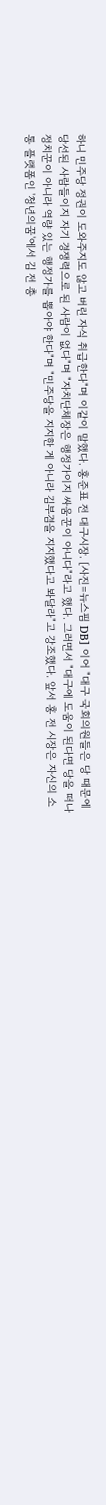하니 민주당 정권이 도와주지도 않고 버린 자식 취급한다"며 이같이 말했다. 홍준표 전 대구시장. [사진=뉴스핌 DB] 이어 "대구 국회의원들은 당 때문에 당선된 사람들이지 자기 경쟁력으로 된 사람이 없다"며 "자치단체장은 행정가이지 싸움꾼이 아니다"라고 했다. 그러면서 "대구에 도움이 된다면 당을 떠나 정치꾼이 아니라 역량 있는 행정가를 뽑아야 한다"며 "민주당을 지지한 게 아니라 김부겸을 지지했다고 봐달라"고 강조했다. 앞서 홍 전 시장은 자신의 소통 플랫폼인 '청년의꿈'에서 김 전 총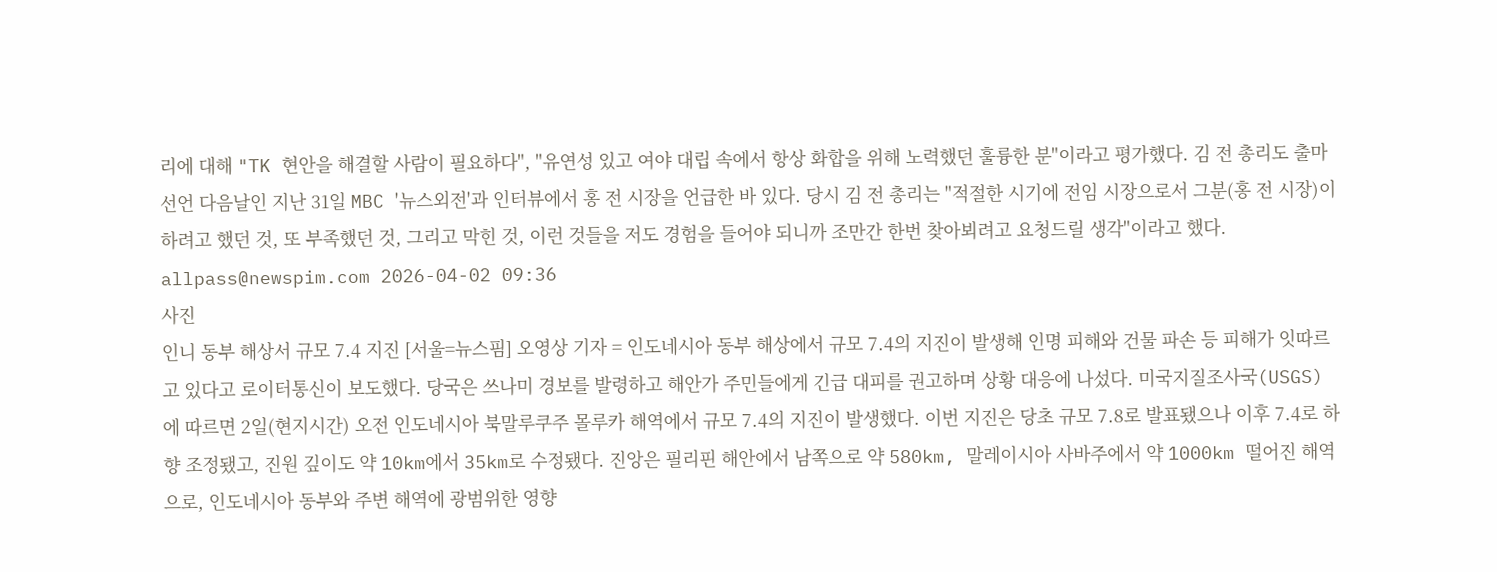리에 대해 "TK 현안을 해결할 사람이 필요하다", "유연성 있고 여야 대립 속에서 항상 화합을 위해 노력했던 훌륭한 분"이라고 평가했다. 김 전 총리도 출마 선언 다음날인 지난 31일 MBC '뉴스외전'과 인터뷰에서 홍 전 시장을 언급한 바 있다. 당시 김 전 총리는 "적절한 시기에 전임 시장으로서 그분(홍 전 시장)이 하려고 했던 것, 또 부족했던 것, 그리고 막힌 것, 이런 것들을 저도 경험을 들어야 되니까 조만간 한번 찾아뵈려고 요청드릴 생각"이라고 했다. allpass@newspim.com 2026-04-02 09:36
사진
인니 동부 해상서 규모 7.4 지진 [서울=뉴스핌] 오영상 기자 = 인도네시아 동부 해상에서 규모 7.4의 지진이 발생해 인명 피해와 건물 파손 등 피해가 잇따르고 있다고 로이터통신이 보도했다. 당국은 쓰나미 경보를 발령하고 해안가 주민들에게 긴급 대피를 권고하며 상황 대응에 나섰다. 미국지질조사국(USGS)에 따르면 2일(현지시간) 오전 인도네시아 북말루쿠주 몰루카 해역에서 규모 7.4의 지진이 발생했다. 이번 지진은 당초 규모 7.8로 발표됐으나 이후 7.4로 하향 조정됐고, 진원 깊이도 약 10km에서 35km로 수정됐다. 진앙은 필리핀 해안에서 남쪽으로 약 580km, 말레이시아 사바주에서 약 1000km 떨어진 해역으로, 인도네시아 동부와 주변 해역에 광범위한 영향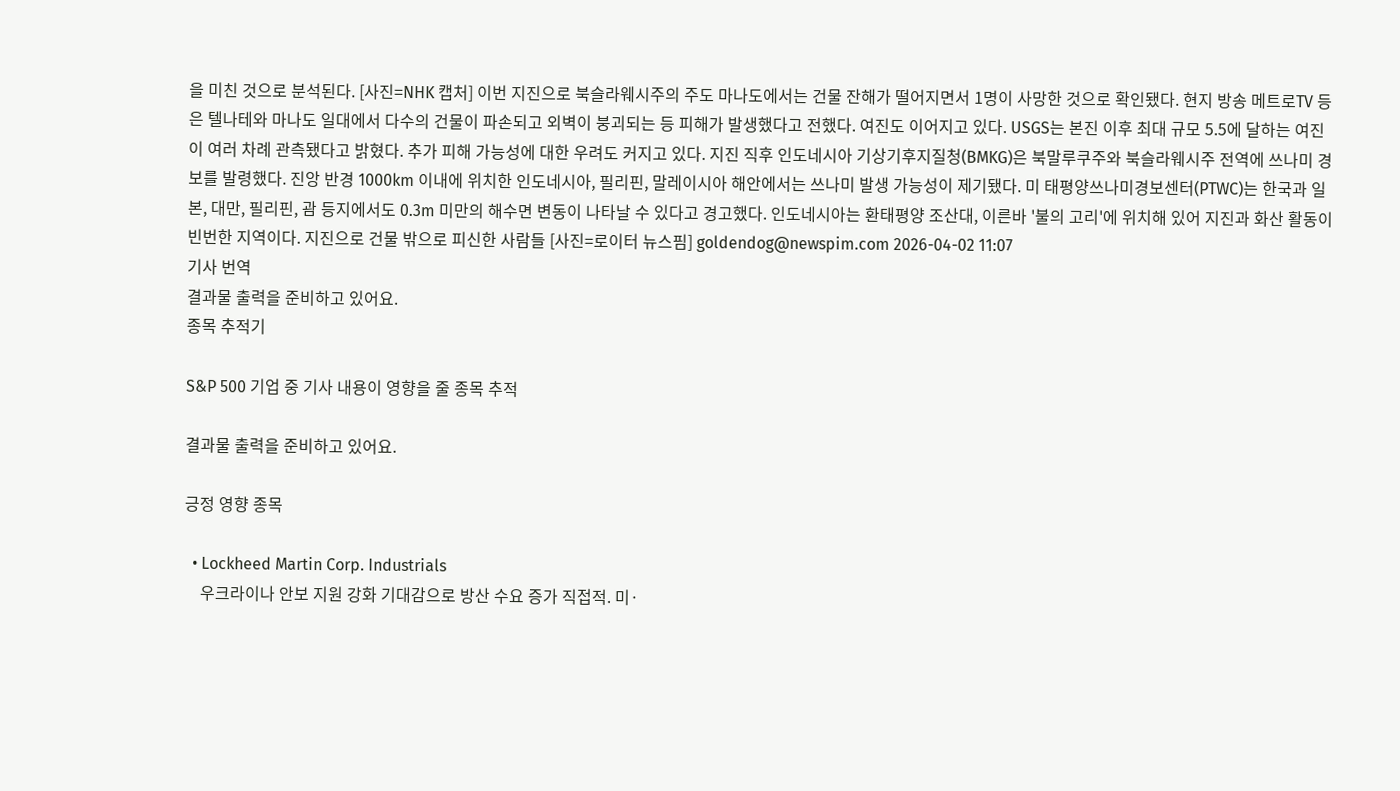을 미친 것으로 분석된다. [사진=NHK 캡처] 이번 지진으로 북슬라웨시주의 주도 마나도에서는 건물 잔해가 떨어지면서 1명이 사망한 것으로 확인됐다. 현지 방송 메트로TV 등은 텔나테와 마나도 일대에서 다수의 건물이 파손되고 외벽이 붕괴되는 등 피해가 발생했다고 전했다. 여진도 이어지고 있다. USGS는 본진 이후 최대 규모 5.5에 달하는 여진이 여러 차례 관측됐다고 밝혔다. 추가 피해 가능성에 대한 우려도 커지고 있다. 지진 직후 인도네시아 기상기후지질청(BMKG)은 북말루쿠주와 북슬라웨시주 전역에 쓰나미 경보를 발령했다. 진앙 반경 1000km 이내에 위치한 인도네시아, 필리핀, 말레이시아 해안에서는 쓰나미 발생 가능성이 제기됐다. 미 태평양쓰나미경보센터(PTWC)는 한국과 일본, 대만, 필리핀, 괌 등지에서도 0.3m 미만의 해수면 변동이 나타날 수 있다고 경고했다. 인도네시아는 환태평양 조산대, 이른바 '불의 고리'에 위치해 있어 지진과 화산 활동이 빈번한 지역이다. 지진으로 건물 밖으로 피신한 사람들 [사진=로이터 뉴스핌] goldendog@newspim.com 2026-04-02 11:07
기사 번역
결과물 출력을 준비하고 있어요.
종목 추적기

S&P 500 기업 중 기사 내용이 영향을 줄 종목 추적

결과물 출력을 준비하고 있어요.

긍정 영향 종목

  • Lockheed Martin Corp. Industrials
    우크라이나 안보 지원 강화 기대감으로 방산 수요 증가 직접적. 미·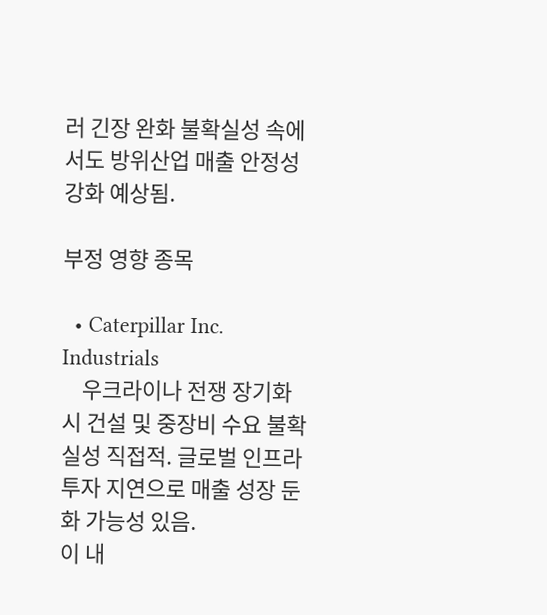러 긴장 완화 불확실성 속에서도 방위산업 매출 안정성 강화 예상됨.

부정 영향 종목

  • Caterpillar Inc. Industrials
    우크라이나 전쟁 장기화 시 건설 및 중장비 수요 불확실성 직접적. 글로벌 인프라 투자 지연으로 매출 성장 둔화 가능성 있음.
이 내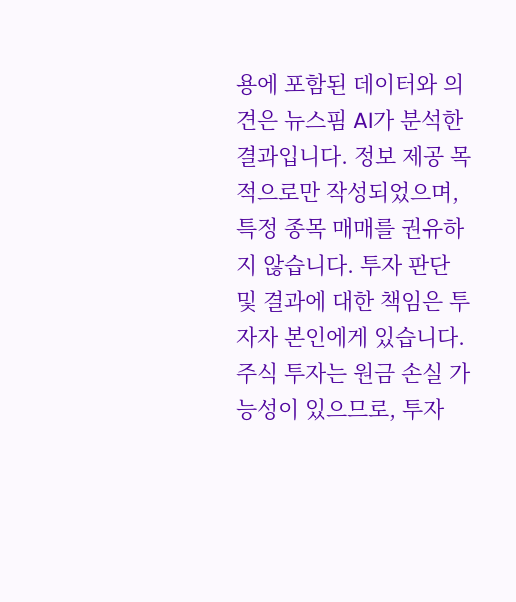용에 포함된 데이터와 의견은 뉴스핌 AI가 분석한 결과입니다. 정보 제공 목적으로만 작성되었으며, 특정 종목 매매를 권유하지 않습니다. 투자 판단 및 결과에 대한 책임은 투자자 본인에게 있습니다. 주식 투자는 원금 손실 가능성이 있으므로, 투자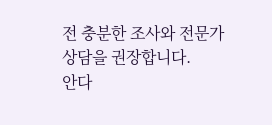전 충분한 조사와 전문가 상담을 권장합니다.
안다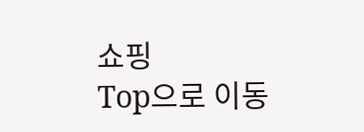쇼핑
Top으로 이동